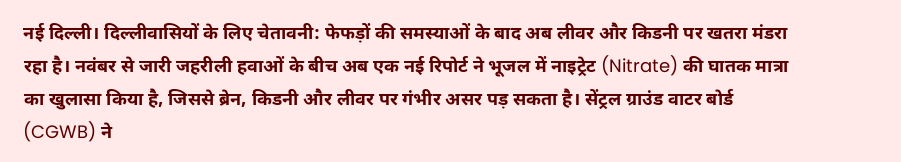नई दिल्ली। दिल्लीवासियों के लिए चेतावनी: फेफड़ों की समस्याओं के बाद अब लीवर और किडनी पर खतरा मंडरा रहा है। नवंबर से जारी जहरीली हवाओं के बीच अब एक नई रिपोर्ट ने भूजल में नाइट्रेट (Nitrate) की घातक मात्रा का खुलासा किया है, जिससे ब्रेन, किडनी और लीवर पर गंभीर असर पड़ सकता है। सेंट्रल ग्राउंड वाटर बोर्ड (CGWB) ने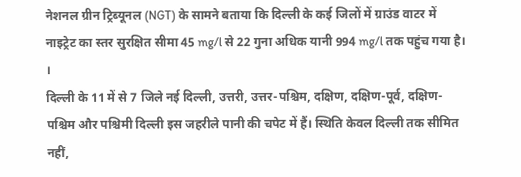नेशनल ग्रीन ट्रिब्यूनल (NGT) के सामने बताया कि दिल्ली के कई जिलों में ग्राउंड वाटर में नाइट्रेट का स्तर सुरक्षित सीमा 45 mg/l से 22 गुना अधिक यानी 994 mg/l तक पहुंच गया है। ।
दिल्ली के 11 में से 7 जिले नई दिल्ली, उत्तरी, उत्तर-पश्चिम, दक्षिण, दक्षिण-पूर्व, दक्षिण-पश्चिम और पश्चिमी दिल्ली इस जहरीले पानी की चपेट में हैं। स्थिति केवल दिल्ली तक सीमित नहीं,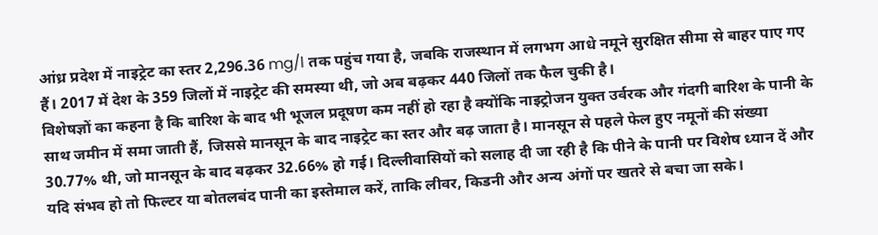आंध्र प्रदेश में नाइट्रेट का स्तर 2,296.36 mg/l तक पहुंच गया है, जबकि राजस्थान में लगभग आधे नमूने सुरक्षित सीमा से बाहर पाए गए हैं। 2017 में देश के 359 जिलों में नाइट्रेट की समस्या थी, जो अब बढ़कर 440 जिलों तक फैल चुकी है।
विशेषज्ञों का कहना है कि बारिश के बाद भी भूजल प्रदूषण कम नहीं हो रहा है क्योंकि नाइट्रोजन युक्त उर्वरक और गंदगी बारिश के पानी के साथ जमीन में समा जाती हैं, जिससे मानसून के बाद नाइट्रेट का स्तर और बढ़ जाता है। मानसून से पहले फेल हुए नमूनों की संख्या 30.77% थी, जो मानसून के बाद बढ़कर 32.66% हो गई। दिल्लीवासियों को सलाह दी जा रही है कि पीने के पानी पर विशेष ध्यान दें और यदि संभव हो तो फिल्टर या बोतलबंद पानी का इस्तेमाल करें, ताकि लीवर, किडनी और अन्य अंगों पर खतरे से बचा जा सके।